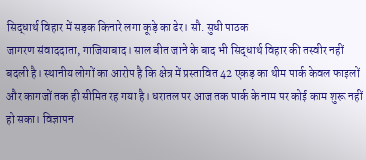सिद्धार्थ विहार में सड़क किनारे लगा कूड़े का ढेर। सौ. सुधी पाठक
जागरण संवाददाता, गाजियाबाद। साल बीत जाने के बाद भी सिद्धार्थ विहार की तस्वीर नहीं बदली है। स्थानीय लोगों का आरोप है कि क्षेत्र में प्रस्तावित 42 एकड़ का थीम पार्क केवल फाइलों और कागजों तक ही सीमित रह गया है। धरातल पर आज तक पार्क के नाम पर कोई काम शुरू नहीं हो सका। विज्ञापन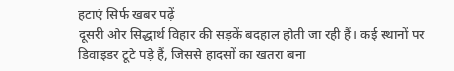हटाएं सिर्फ खबर पढ़ें
दूसरी ओर सिद्धार्थ विहार की सड़कें बदहाल होती जा रही हैं। कई स्थानों पर डिवाइडर टूटे पड़े हैं, जिससे हादसों का खतरा बना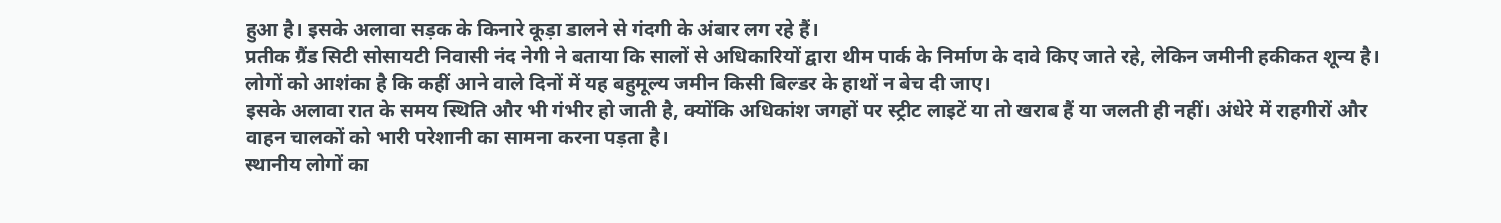हुआ है। इसके अलावा सड़क के किनारे कूड़ा डालने से गंदगी के अंबार लग रहे हैं।
प्रतीक ग्रैंड सिटी सोसायटी निवासी नंद नेगी ने बताया कि सालों से अधिकारियों द्वारा थीम पार्क के निर्माण के दावे किए जाते रहे, लेकिन जमीनी हकीकत शून्य है। लोगों को आशंका है कि कहीं आने वाले दिनों में यह बहुमूल्य जमीन किसी बिल्डर के हाथों न बेच दी जाए।
इसके अलावा रात के समय स्थिति और भी गंभीर हो जाती है, क्योंकि अधिकांश जगहों पर स्ट्रीट लाइटें या तो खराब हैं या जलती ही नहीं। अंधेरे में राहगीरों और वाहन चालकों को भारी परेशानी का सामना करना पड़ता है।
स्थानीय लोगों का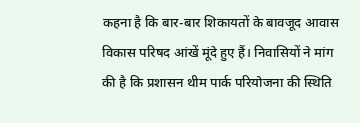कहना है कि बार-बार शिकायतों के बावजूद आवास विकास परिषद आंखें मूंदे हुए हैं। निवासियों ने मांग की है कि प्रशासन थीम पार्क परियोजना की स्थिति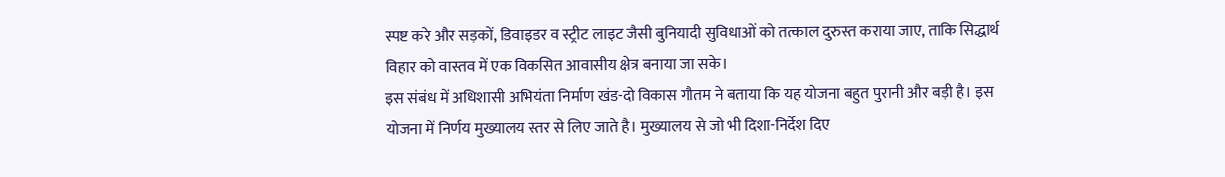स्पष्ट करे और सड़कों, डिवाइडर व स्ट्रीट लाइट जैसी बुनियादी सुविधाओं को तत्काल दुरुस्त कराया जाए, ताकि सिद्धार्थ विहार को वास्तव में एक विकसित आवासीय क्षेत्र बनाया जा सके।
इस संबंध में अधिशासी अभियंता निर्माण खंड-दो विकास गौतम ने बताया कि यह योजना बहुत पुरानी और बड़ी है। इस योजना में निर्णय मुख्यालय स्तर से लिए जाते है। मुख्यालय से जो भी दिशा-निर्देश दिए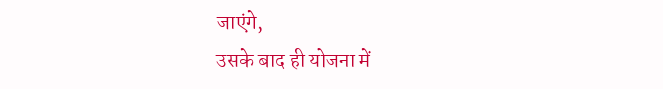जाएंगे,
उसके बाद ही योजना में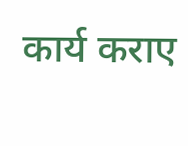कार्य कराए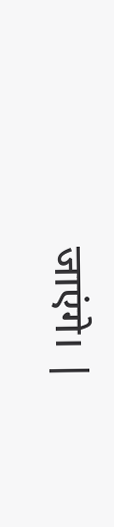जाएंगे। |